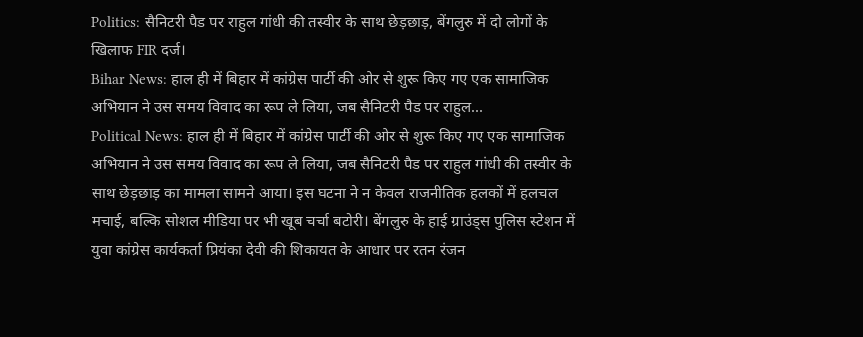Politics: सैनिटरी पैड पर राहुल गांधी की तस्वीर के साथ छेड़छाड़, बेंगलुरु में दो लोगों के खिलाफ FIR दर्ज।
Bihar News: हाल ही में बिहार में कांग्रेस पार्टी की ओर से शुरू किए गए एक सामाजिक अभियान ने उस समय विवाद का रूप ले लिया, जब सैनिटरी पैड पर राहुल...
Political News: हाल ही में बिहार में कांग्रेस पार्टी की ओर से शुरू किए गए एक सामाजिक अभियान ने उस समय विवाद का रूप ले लिया, जब सैनिटरी पैड पर राहुल गांधी की तस्वीर के साथ छेड़छाड़ का मामला सामने आया। इस घटना ने न केवल राजनीतिक हलकों में हलचल मचाई, बल्कि सोशल मीडिया पर भी खूब चर्चा बटोरी। बेंगलुरु के हाई ग्राउंड्स पुलिस स्टेशन में युवा कांग्रेस कार्यकर्ता प्रियंका देवी की शिकायत के आधार पर रतन रंजन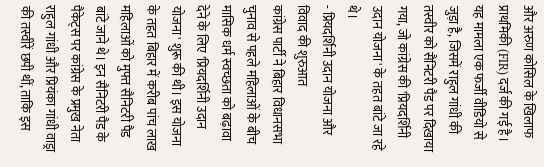और अरुण कोसिल के खिलाफ प्राथमिकी (FIR) दर्ज की गई है। यह मामला एक फर्जी वीडियो से जुड़ा है, जिसमें राहुल गांधी की तस्वीर को सैनिटरी पैड पर दिखाया गया, जो कांग्रेस की 'प्रियदर्शिनी उदान योजना' के तहत बांटे जा रहे थे।
- प्रियदर्शिनी उदान योजना और विवाद की शुरुआत
कांग्रेस पार्टी ने बिहार विधानसभा चुनाव से पहले महिलाओं के बीच मासिक धर्म स्वच्छता को बढ़ावा देने के लिए 'प्रियदर्शिनी उदान योजना' शुरू की थी। इस योजना के तहत बिहार में करीब पांच लाख महिलाओं को मुफ्त सैनिटरी पैड बांटे जाने थे। इन सैनिटरी पैड के पैकेट्स पर कांग्रेस के प्रमुख नेता राहुल गांधी और प्रियंका गांधी वाड्रा की तस्वीरें छपी थीं, ताकि इस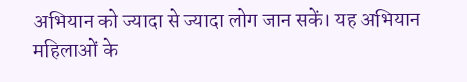अभियान को ज्यादा से ज्यादा लोग जान सकें। यह अभियान महिलाओं के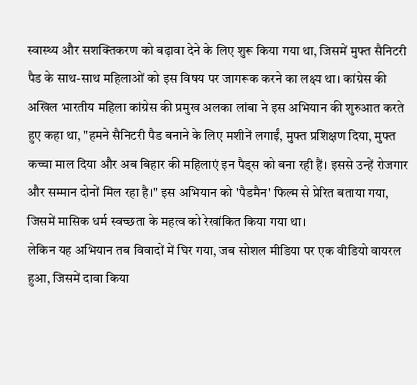स्वास्थ्य और सशक्तिकरण को बढ़ावा देने के लिए शुरू किया गया था, जिसमें मुफ्त सैनिटरी पैड के साथ-साथ महिलाओं को इस विषय पर जागरूक करने का लक्ष्य था। कांग्रेस की अखिल भारतीय महिला कांग्रेस की प्रमुख अलका लांबा ने इस अभियान की शुरुआत करते हुए कहा था, "हमने सैनिटरी पैड बनाने के लिए मशीनें लगाईं, मुफ्त प्रशिक्षण दिया, मुफ्त कच्चा माल दिया और अब बिहार की महिलाएं इन पैड्स को बना रही हैं। इससे उन्हें रोजगार और सम्मान दोनों मिल रहा है।" इस अभियान को 'पैडमैन' फिल्म से प्रेरित बताया गया, जिसमें मासिक धर्म स्वच्छता के महत्व को रेखांकित किया गया था।
लेकिन यह अभियान तब विवादों में घिर गया, जब सोशल मीडिया पर एक वीडियो वायरल हुआ, जिसमें दावा किया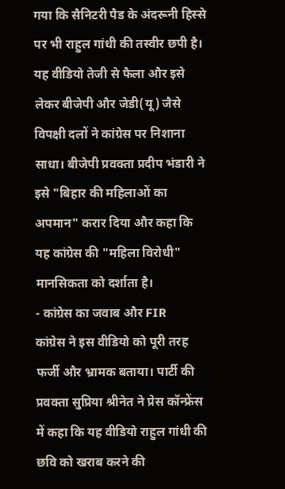गया कि सैनिटरी पैड के अंदरूनी हिस्से पर भी राहुल गांधी की तस्वीर छपी है। यह वीडियो तेजी से फैला और इसे लेकर बीजेपी और जेडी(यू) जैसे विपक्षी दलों ने कांग्रेस पर निशाना साधा। बीजेपी प्रवक्ता प्रदीप भंडारी ने इसे "बिहार की महिलाओं का अपमान" करार दिया और कहा कि यह कांग्रेस की "महिला विरोधी" मानसिकता को दर्शाता है।
- कांग्रेस का जवाब और FIR
कांग्रेस ने इस वीडियो को पूरी तरह फर्जी और भ्रामक बताया। पार्टी की प्रवक्ता सुप्रिया श्रीनेत ने प्रेस कॉन्फ्रेंस में कहा कि यह वीडियो राहुल गांधी की छवि को खराब करने की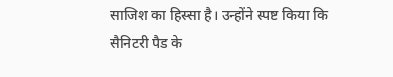साजिश का हिस्सा है। उन्होंने स्पष्ट किया कि सैनिटरी पैड के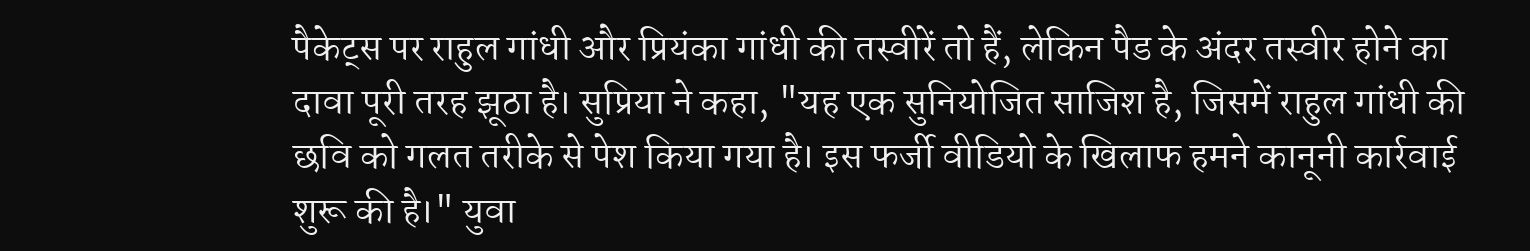पैकेट्स पर राहुल गांधी और प्रियंका गांधी की तस्वीरें तो हैं, लेकिन पैड के अंदर तस्वीर होने का दावा पूरी तरह झूठा है। सुप्रिया ने कहा, "यह एक सुनियोजित साजिश है, जिसमें राहुल गांधी की छवि को गलत तरीके से पेश किया गया है। इस फर्जी वीडियो के खिलाफ हमने कानूनी कार्रवाई शुरू की है।" युवा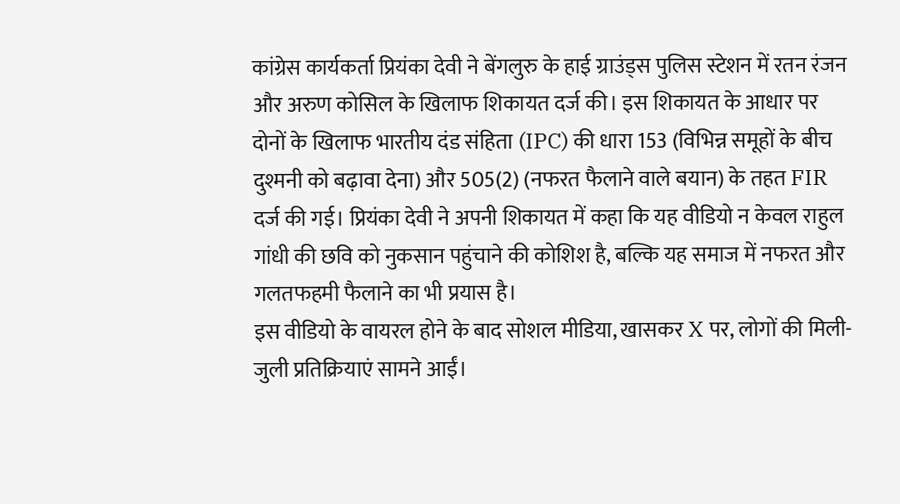कांग्रेस कार्यकर्ता प्रियंका देवी ने बेंगलुरु के हाई ग्राउंड्स पुलिस स्टेशन में रतन रंजन और अरुण कोसिल के खिलाफ शिकायत दर्ज की। इस शिकायत के आधार पर दोनों के खिलाफ भारतीय दंड संहिता (IPC) की धारा 153 (विभिन्न समूहों के बीच दुश्मनी को बढ़ावा देना) और 505(2) (नफरत फैलाने वाले बयान) के तहत FIR दर्ज की गई। प्रियंका देवी ने अपनी शिकायत में कहा कि यह वीडियो न केवल राहुल गांधी की छवि को नुकसान पहुंचाने की कोशिश है, बल्कि यह समाज में नफरत और गलतफहमी फैलाने का भी प्रयास है।
इस वीडियो के वायरल होने के बाद सोशल मीडिया, खासकर X पर, लोगों की मिली-जुली प्रतिक्रियाएं सामने आईं।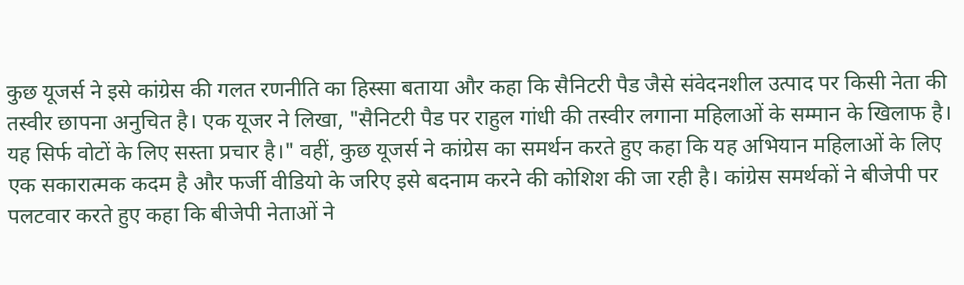कुछ यूजर्स ने इसे कांग्रेस की गलत रणनीति का हिस्सा बताया और कहा कि सैनिटरी पैड जैसे संवेदनशील उत्पाद पर किसी नेता की तस्वीर छापना अनुचित है। एक यूजर ने लिखा, "सैनिटरी पैड पर राहुल गांधी की तस्वीर लगाना महिलाओं के सम्मान के खिलाफ है। यह सिर्फ वोटों के लिए सस्ता प्रचार है।" वहीं, कुछ यूजर्स ने कांग्रेस का समर्थन करते हुए कहा कि यह अभियान महिलाओं के लिए एक सकारात्मक कदम है और फर्जी वीडियो के जरिए इसे बदनाम करने की कोशिश की जा रही है। कांग्रेस समर्थकों ने बीजेपी पर पलटवार करते हुए कहा कि बीजेपी नेताओं ने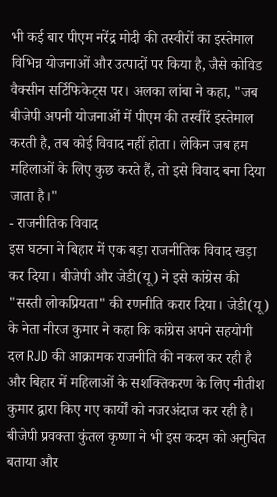भी कई बार पीएम नरेंद्र मोदी की तस्वीरों का इस्तेमाल विभिन्न योजनाओं और उत्पादों पर किया है, जैसे कोविड वैक्सीन सर्टिफिकेट्स पर। अलका लांबा ने कहा, "जब बीजेपी अपनी योजनाओं में पीएम की तस्वीरें इस्तेमाल करती है, तब कोई विवाद नहीं होता। लेकिन जब हम महिलाओं के लिए कुछ करते हैं, तो इसे विवाद बना दिया जाता है।"
- राजनीतिक विवाद
इस घटना ने बिहार में एक बड़ा राजनीतिक विवाद खड़ा कर दिया। बीजेपी और जेडी(यू) ने इसे कांग्रेस की "सस्ती लोकप्रियता" की रणनीति करार दिया। जेडी(यू) के नेता नीरज कुमार ने कहा कि कांग्रेस अपने सहयोगी दल RJD की आक्रामक राजनीति की नकल कर रही है और बिहार में महिलाओं के सशक्तिकरण के लिए नीतीश कुमार द्वारा किए गए कार्यों को नजरअंदाज कर रही है। बीजेपी प्रवक्ता कुंतल कृष्णा ने भी इस कदम को अनुचित बताया और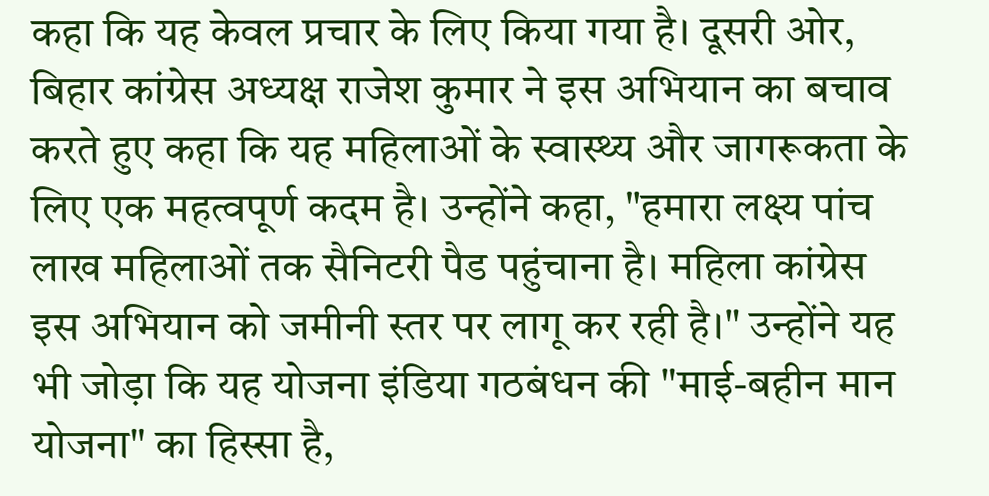कहा कि यह केवल प्रचार के लिए किया गया है। दूसरी ओर, बिहार कांग्रेस अध्यक्ष राजेश कुमार ने इस अभियान का बचाव करते हुए कहा कि यह महिलाओं के स्वास्थ्य और जागरूकता के लिए एक महत्वपूर्ण कदम है। उन्होंने कहा, "हमारा लक्ष्य पांच लाख महिलाओं तक सैनिटरी पैड पहुंचाना है। महिला कांग्रेस इस अभियान को जमीनी स्तर पर लागू कर रही है।" उन्होंने यह भी जोड़ा कि यह योजना इंडिया गठबंधन की "माई-बहीन मान योजना" का हिस्सा है,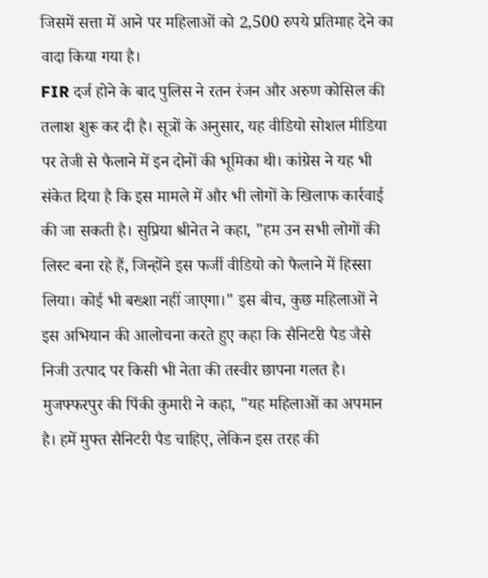जिसमें सत्ता में आने पर महिलाओं को 2,500 रुपये प्रतिमाह देने का वादा किया गया है।
FIR दर्ज होने के बाद पुलिस ने रतन रंजन और अरुण कोसिल की तलाश शुरू कर दी है। सूत्रों के अनुसार, यह वीडियो सोशल मीडिया पर तेजी से फैलाने में इन दोनों की भूमिका थी। कांग्रेस ने यह भी संकेत दिया है कि इस मामले में और भी लोगों के खिलाफ कार्रवाई की जा सकती है। सुप्रिया श्रीनेत ने कहा, "हम उन सभी लोगों की लिस्ट बना रहे हैं, जिन्होंने इस फर्जी वीडियो को फैलाने में हिस्सा लिया। कोई भी बख्शा नहीं जाएगा।" इस बीच, कुछ महिलाओं ने इस अभियान की आलोचना करते हुए कहा कि सैनिटरी पैड जैसे निजी उत्पाद पर किसी भी नेता की तस्वीर छापना गलत है। मुजफ्फरपुर की पिंकी कुमारी ने कहा, "यह महिलाओं का अपमान है। हमें मुफ्त सैनिटरी पैड चाहिए, लेकिन इस तरह की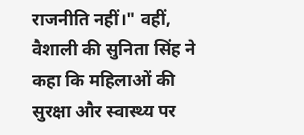राजनीति नहीं।" वहीं, वैशाली की सुनिता सिंह ने कहा कि महिलाओं की सुरक्षा और स्वास्थ्य पर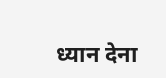ध्यान देना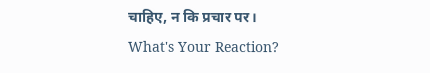चाहिए, न कि प्रचार पर।
What's Your Reaction?